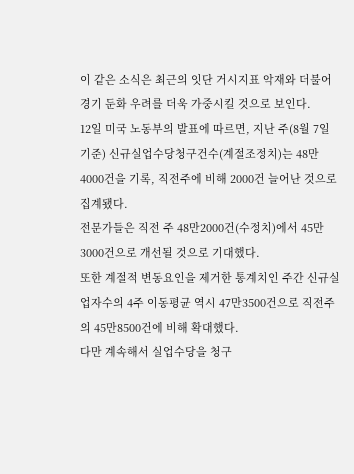이 같은 소식은 최근의 잇단 거시지표 악재와 더불어 경기 둔화 우려를 더욱 가중시킬 것으로 보인다.
12일 미국 노동부의 발표에 따르면, 지난 주(8월 7일 기준) 신규실업수당청구건수(계절조정치)는 48만4000건을 기록, 직전주에 비해 2000건 늘어난 것으로 집계됐다.
전문가들은 직전 주 48만2000건(수정치)에서 45만3000건으로 개선될 것으로 기대했다.
또한 계절적 변동요인을 제거한 통계치인 주간 신규실업자수의 4주 이동평균 역시 47만3500건으로 직전주의 45만8500건에 비해 확대했다.
다만 계속해서 실업수당을 청구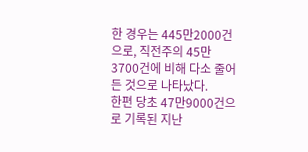한 경우는 445만2000건으로, 직전주의 45만3700건에 비해 다소 줄어든 것으로 나타났다.
한편 당초 47만9000건으로 기록된 지난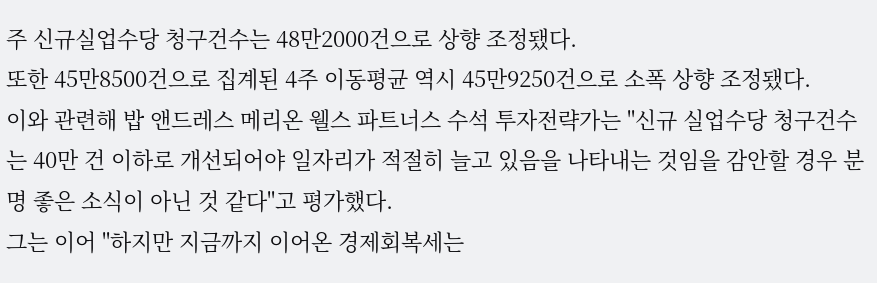주 신규실업수당 청구건수는 48만2000건으로 상향 조정됐다.
또한 45만8500건으로 집계된 4주 이동평균 역시 45만9250건으로 소폭 상향 조정됐다.
이와 관련해 밥 앤드레스 메리온 웰스 파트너스 수석 투자전략가는 "신규 실업수당 청구건수는 40만 건 이하로 개선되어야 일자리가 적절히 늘고 있음을 나타내는 것임을 감안할 경우 분명 좋은 소식이 아닌 것 같다"고 평가했다.
그는 이어 "하지만 지금까지 이어온 경제회복세는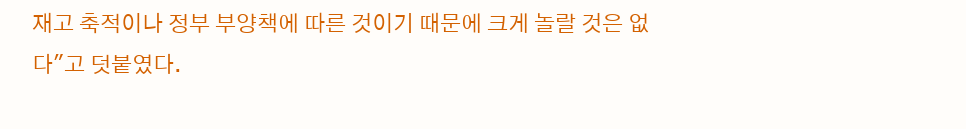재고 축적이나 정부 부양책에 따른 것이기 때문에 크게 놀랄 것은 없다"고 덧붙였다.